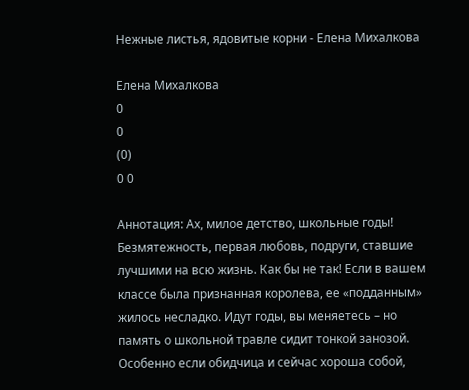Нежные листья, ядовитые корни - Елена Михалкова

Елена Михалкова
0
0
(0)
0 0

Аннотация: Ах, милое детство, школьные годы! Безмятежность, первая любовь, подруги, ставшие лучшими на всю жизнь. Как бы не так! Если в вашем классе была признанная королева, ее «подданным» жилось несладко. Идут годы, вы меняетесь – но память о школьной травле сидит тонкой занозой. Особенно если обидчица и сейчас хороша собой,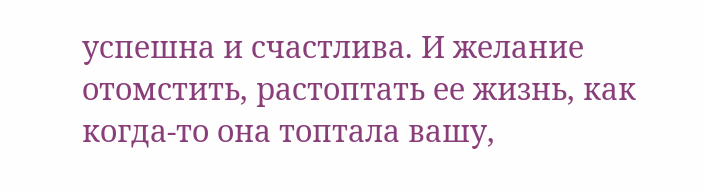успешна и счастлива. И желание отомстить, растоптать ее жизнь, как когда-то она топтала вашу,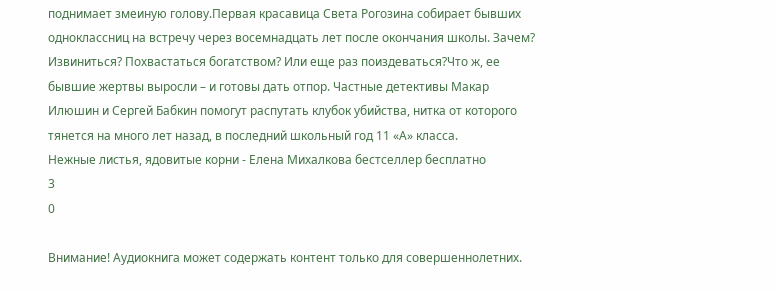поднимает змеиную голову.Первая красавица Света Рогозина собирает бывших одноклассниц на встречу через восемнадцать лет после окончания школы. Зачем? Извиниться? Похвастаться богатством? Или еще раз поиздеваться?Что ж, ее бывшие жертвы выросли – и готовы дать отпор. Частные детективы Макар Илюшин и Сергей Бабкин помогут распутать клубок убийства, нитка от которого тянется на много лет назад, в последний школьный год 11 «А» класса.
Нежные листья, ядовитые корни - Елена Михалкова бестселлер бесплатно
3
0

Внимание! Аудиокнига может содержать контент только для совершеннолетних.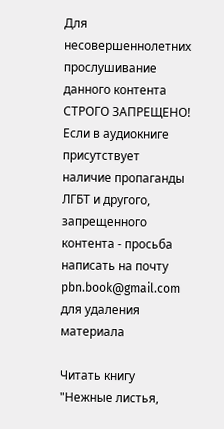Для несовершеннолетних прослушивание данного контента СТРОГО ЗАПРЕЩЕНО! Если в аудиокниге присутствует наличие пропаганды ЛГБТ и другого, запрещенного контента - просьба написать на почту pbn.book@gmail.com для удаления материала

Читать книгу "Нежные листья,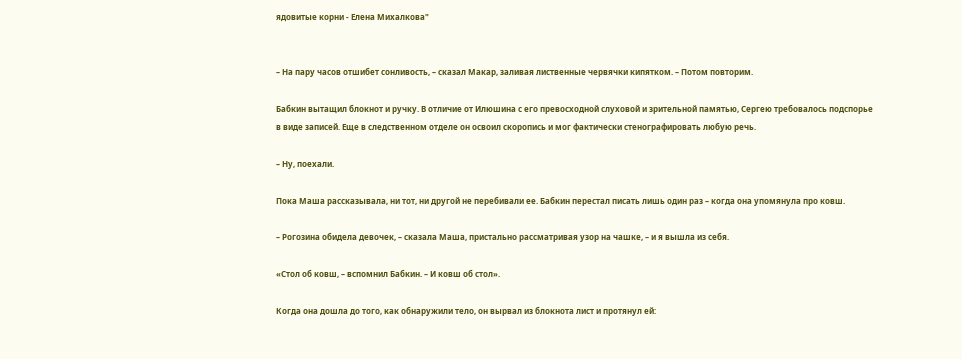ядовитые корни - Елена Михалкова"


– На пару часов отшибет сонливость, – сказал Макар, заливая лиственные червячки кипятком. – Потом повторим.

Бабкин вытащил блокнот и ручку. В отличие от Илюшина с его превосходной слуховой и зрительной памятью, Сергею требовалось подспорье в виде записей. Еще в следственном отделе он освоил скоропись и мог фактически стенографировать любую речь.

– Ну, поехали.

Пока Маша рассказывала, ни тот, ни другой не перебивали ее. Бабкин перестал писать лишь один раз – когда она упомянула про ковш.

– Рогозина обидела девочек, – сказала Маша, пристально рассматривая узор на чашке, – и я вышла из себя.

«Стол об ковш, – вспомнил Бабкин. – И ковш об стол».

Когда она дошла до того, как обнаружили тело, он вырвал из блокнота лист и протянул ей: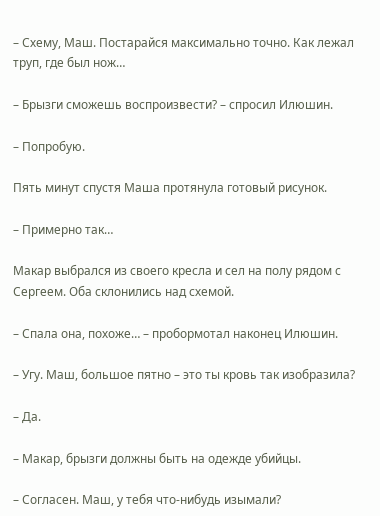– Схему, Маш. Постарайся максимально точно. Как лежал труп, где был нож…

– Брызги сможешь воспроизвести? – спросил Илюшин.

– Попробую.

Пять минут спустя Маша протянула готовый рисунок.

– Примерно так…

Макар выбрался из своего кресла и сел на полу рядом с Сергеем. Оба склонились над схемой.

– Спала она, похоже… – пробормотал наконец Илюшин.

– Угу. Маш, большое пятно – это ты кровь так изобразила?

– Да.

– Макар, брызги должны быть на одежде убийцы.

– Согласен. Маш, у тебя что-нибудь изымали?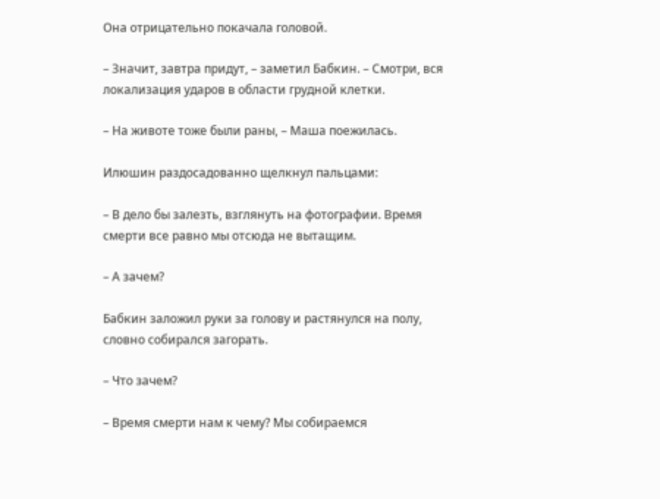Она отрицательно покачала головой.

– Значит, завтра придут, – заметил Бабкин. – Смотри, вся локализация ударов в области грудной клетки.

– На животе тоже были раны, – Маша поежилась.

Илюшин раздосадованно щелкнул пальцами:

– В дело бы залезть, взглянуть на фотографии. Время смерти все равно мы отсюда не вытащим.

– А зачем?

Бабкин заложил руки за голову и растянулся на полу, словно собирался загорать.

– Что зачем?

– Время смерти нам к чему? Мы собираемся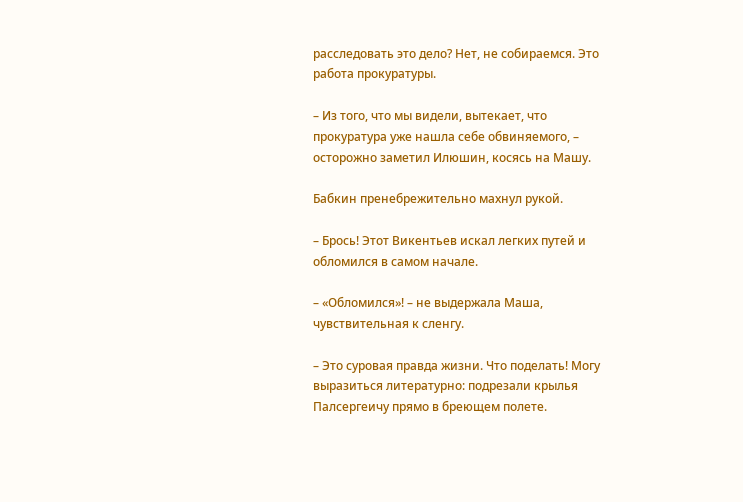расследовать это дело? Нет, не собираемся. Это работа прокуратуры.

– Из того, что мы видели, вытекает, что прокуратура уже нашла себе обвиняемого, – осторожно заметил Илюшин, косясь на Машу.

Бабкин пренебрежительно махнул рукой.

– Брось! Этот Викентьев искал легких путей и обломился в самом начале.

– «Обломился»! – не выдержала Маша, чувствительная к сленгу.

– Это суровая правда жизни. Что поделать! Могу выразиться литературно: подрезали крылья Палсергеичу прямо в бреющем полете.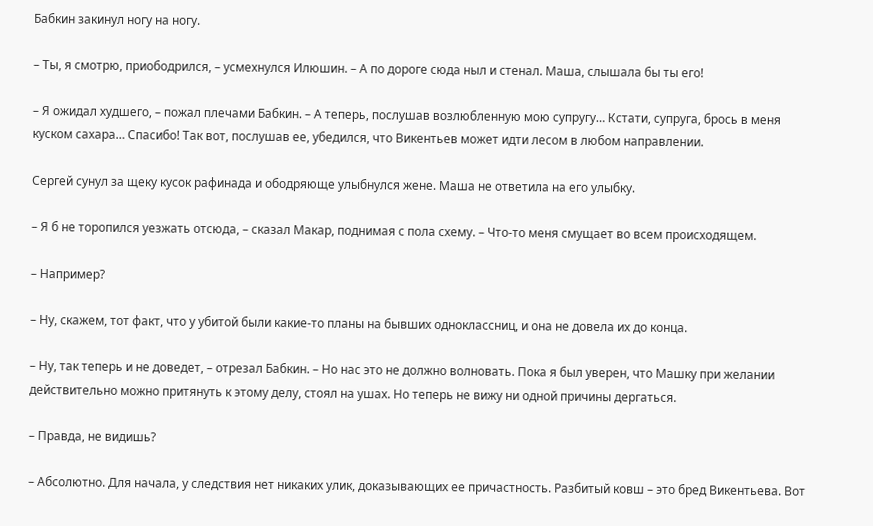Бабкин закинул ногу на ногу.

– Ты, я смотрю, приободрился, – усмехнулся Илюшин. – А по дороге сюда ныл и стенал. Маша, слышала бы ты его!

– Я ожидал худшего, – пожал плечами Бабкин. – А теперь, послушав возлюбленную мою супругу… Кстати, супруга, брось в меня куском сахара… Спасибо! Так вот, послушав ее, убедился, что Викентьев может идти лесом в любом направлении.

Сергей сунул за щеку кусок рафинада и ободряюще улыбнулся жене. Маша не ответила на его улыбку.

– Я б не торопился уезжать отсюда, – сказал Макар, поднимая с пола схему. – Что-то меня смущает во всем происходящем.

– Например?

– Ну, скажем, тот факт, что у убитой были какие-то планы на бывших одноклассниц, и она не довела их до конца.

– Ну, так теперь и не доведет, – отрезал Бабкин. – Но нас это не должно волновать. Пока я был уверен, что Машку при желании действительно можно притянуть к этому делу, стоял на ушах. Но теперь не вижу ни одной причины дергаться.

– Правда, не видишь?

– Абсолютно. Для начала, у следствия нет никаких улик, доказывающих ее причастность. Разбитый ковш – это бред Викентьева. Вот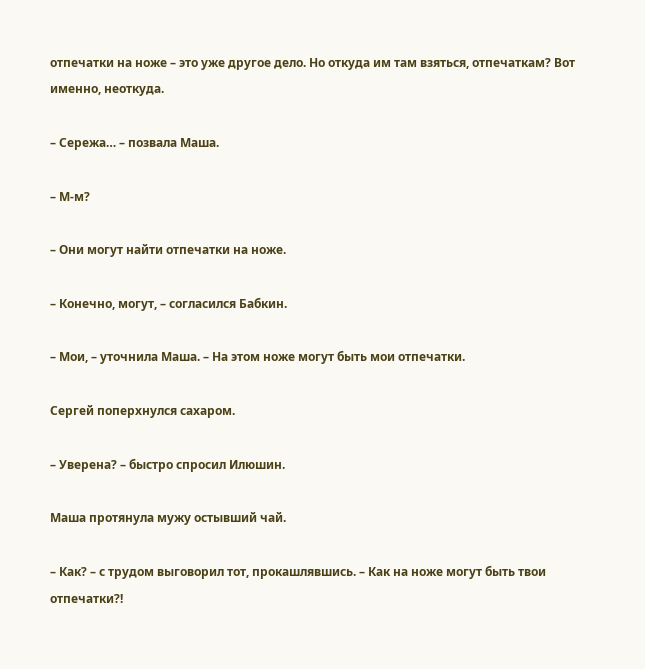отпечатки на ноже – это уже другое дело. Но откуда им там взяться, отпечаткам? Вот именно, неоткуда.

– Сережа… – позвала Маша.

– М-м?

– Они могут найти отпечатки на ноже.

– Конечно, могут, – согласился Бабкин.

– Мои, – уточнила Маша. – На этом ноже могут быть мои отпечатки.

Сергей поперхнулся сахаром.

– Уверена? – быстро спросил Илюшин.

Маша протянула мужу остывший чай.

– Как? – с трудом выговорил тот, прокашлявшись. – Как на ноже могут быть твои отпечатки?!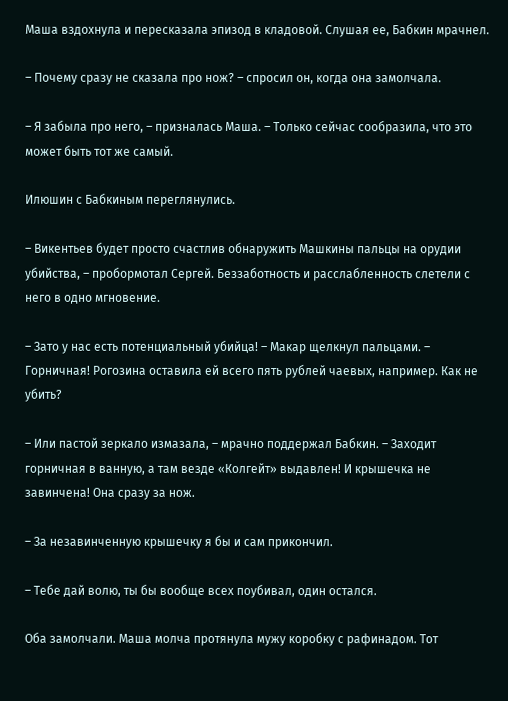Маша вздохнула и пересказала эпизод в кладовой. Слушая ее, Бабкин мрачнел.

– Почему сразу не сказала про нож? – спросил он, когда она замолчала.

– Я забыла про него, – призналась Маша. – Только сейчас сообразила, что это может быть тот же самый.

Илюшин с Бабкиным переглянулись.

– Викентьев будет просто счастлив обнаружить Машкины пальцы на орудии убийства, – пробормотал Сергей. Беззаботность и расслабленность слетели с него в одно мгновение.

– Зато у нас есть потенциальный убийца! – Макар щелкнул пальцами. – Горничная! Рогозина оставила ей всего пять рублей чаевых, например. Как не убить?

– Или пастой зеркало измазала, – мрачно поддержал Бабкин. – Заходит горничная в ванную, а там везде «Колгейт» выдавлен! И крышечка не завинчена! Она сразу за нож.

– За незавинченную крышечку я бы и сам прикончил.

– Тебе дай волю, ты бы вообще всех поубивал, один остался.

Оба замолчали. Маша молча протянула мужу коробку с рафинадом. Тот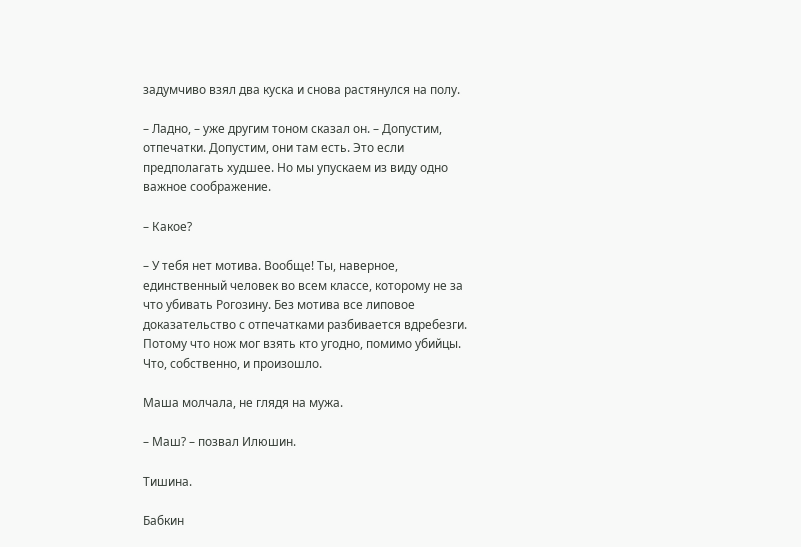задумчиво взял два куска и снова растянулся на полу.

– Ладно, – уже другим тоном сказал он. – Допустим, отпечатки. Допустим, они там есть. Это если предполагать худшее. Но мы упускаем из виду одно важное соображение.

– Какое?

– У тебя нет мотива. Вообще! Ты, наверное, единственный человек во всем классе, которому не за что убивать Рогозину. Без мотива все липовое доказательство с отпечатками разбивается вдребезги. Потому что нож мог взять кто угодно, помимо убийцы. Что, собственно, и произошло.

Маша молчала, не глядя на мужа.

– Маш? – позвал Илюшин.

Тишина.

Бабкин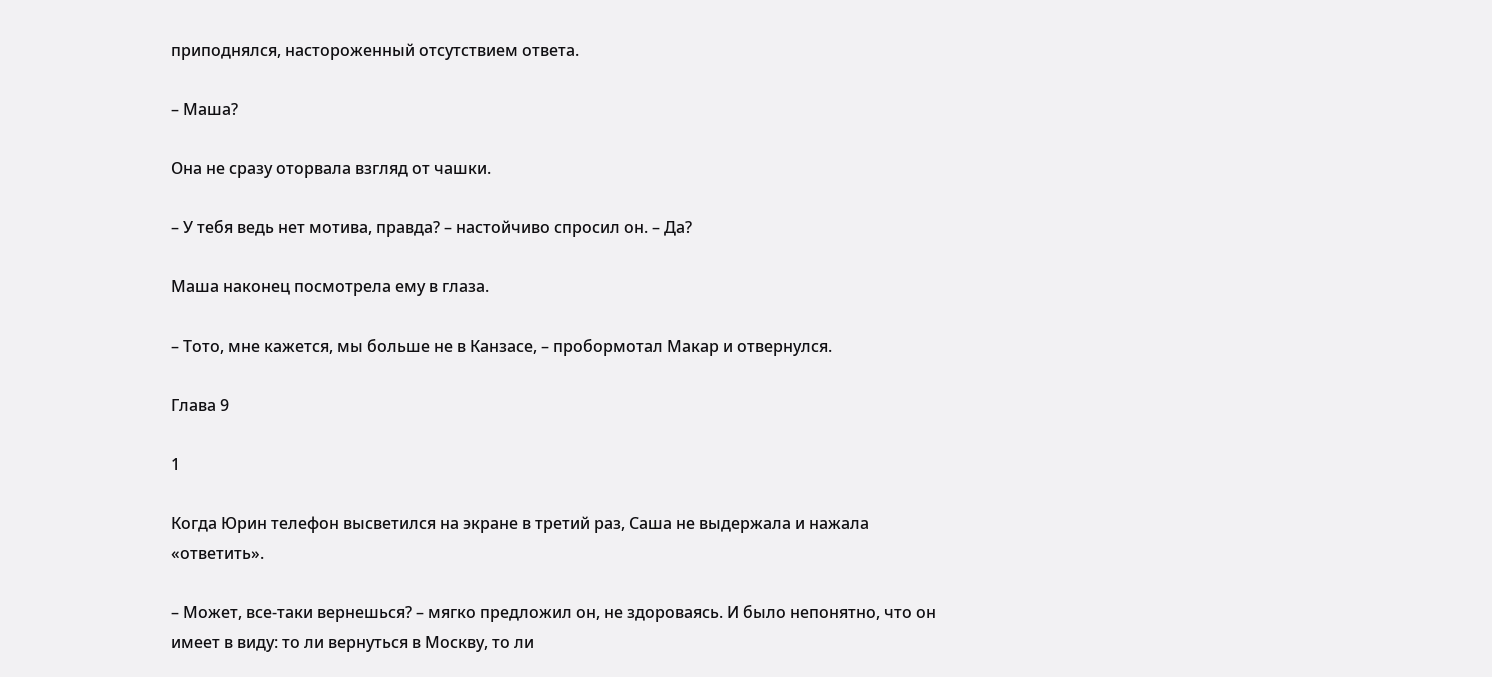приподнялся, настороженный отсутствием ответа.

– Маша?

Она не сразу оторвала взгляд от чашки.

– У тебя ведь нет мотива, правда? – настойчиво спросил он. – Да?

Маша наконец посмотрела ему в глаза.

– Тото, мне кажется, мы больше не в Канзасе, – пробормотал Макар и отвернулся.

Глава 9

1

Когда Юрин телефон высветился на экране в третий раз, Саша не выдержала и нажала «ответить».

– Может, все-таки вернешься? – мягко предложил он, не здороваясь. И было непонятно, что он имеет в виду: то ли вернуться в Москву, то ли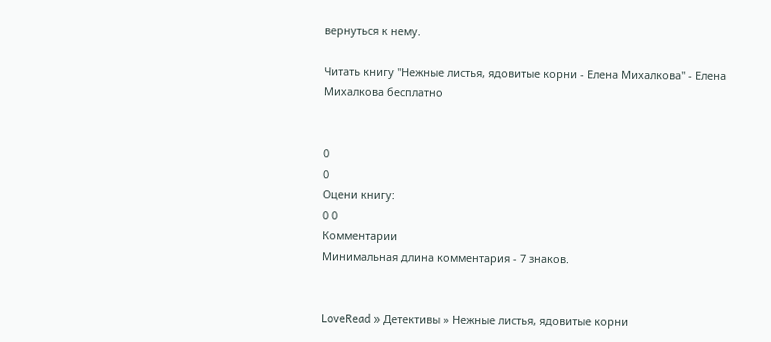вернуться к нему.

Читать книгу "Нежные листья, ядовитые корни - Елена Михалкова" - Елена Михалкова бесплатно


0
0
Оцени книгу:
0 0
Комментарии
Минимальная длина комментария - 7 знаков.


LoveRead » Детективы » Нежные листья, ядовитые корни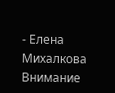- Елена Михалкова
Внимание